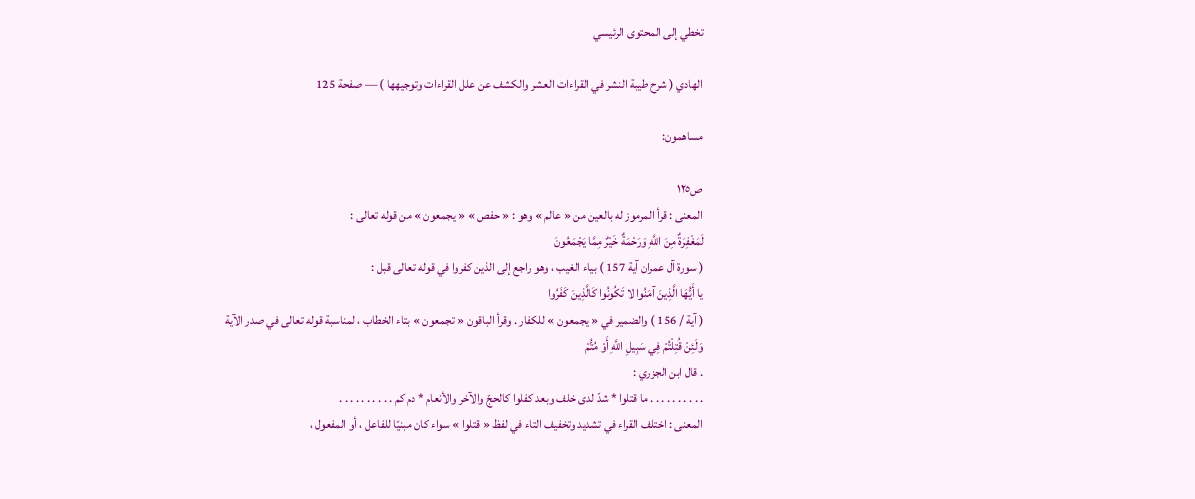تخطي إلى المحتوى الرئيسي

الهادي ( شرح طيبة النشر في القراءات العشر والكشف عن علل القراءات وتوجيهها ) — صفحة 125

مساهمون:

ص١٢٥
المعنى : قرأ المرموز له بالعين من « عالم » وهو : « حفص » « يجمعون » من قوله تعالى :
لَمَغْفِرَةٌ مِنَ اللَّهِ وَرَحْمَةٌ خَيْرٌ مِمَّا يَجْمَعُونَ
( سورة آل عمران آية 157 ) بياء الغيب ، وهو راجع إلى الذين كفروا في قوله تعالى قبل :
يا أَيُّهَا الَّذِينَ آمَنُوا لا تَكُونُوا كَالَّذِينَ كَفَرُوا
( آية / 156 ) والضمير في « يجمعون » للكفار . وقرأ الباقون « تجمعون » بتاء الخطاب ، لمناسبة قوله تعالى في صدر الآية
وَلَئِنْ قُتِلْتُمْ فِي سَبِيلِ اللَّهِ أَوْ مُتُّمْ
. قال ابن الجزري :
. . . . . . . . . . ما قتلوا * شدّ لدى خلف وبعد كفلوا كالحجّ والآخر والأنعام * دم كم . . . . . . . . . .
المعنى : اختلف القراء في تشديد وتخفيف التاء في لفظ « قتلوا » سواء كان مبنيّا للفاعل ، أو المفعول ،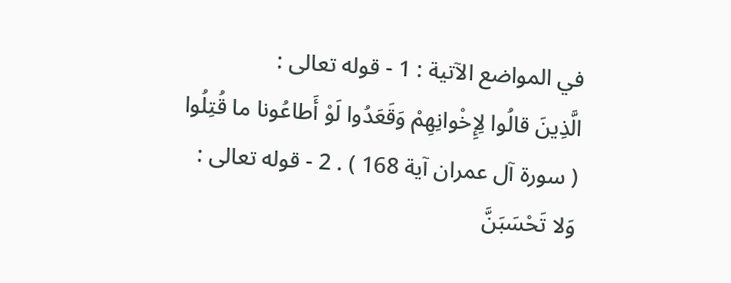في المواضع الآتية : 1 - قوله تعالى :
الَّذِينَ قالُوا لِإِخْوانِهِمْ وَقَعَدُوا لَوْ أَطاعُونا ما قُتِلُوا
( سورة آل عمران آية 168 ) . 2 - قوله تعالى :
وَلا تَحْسَبَنَّ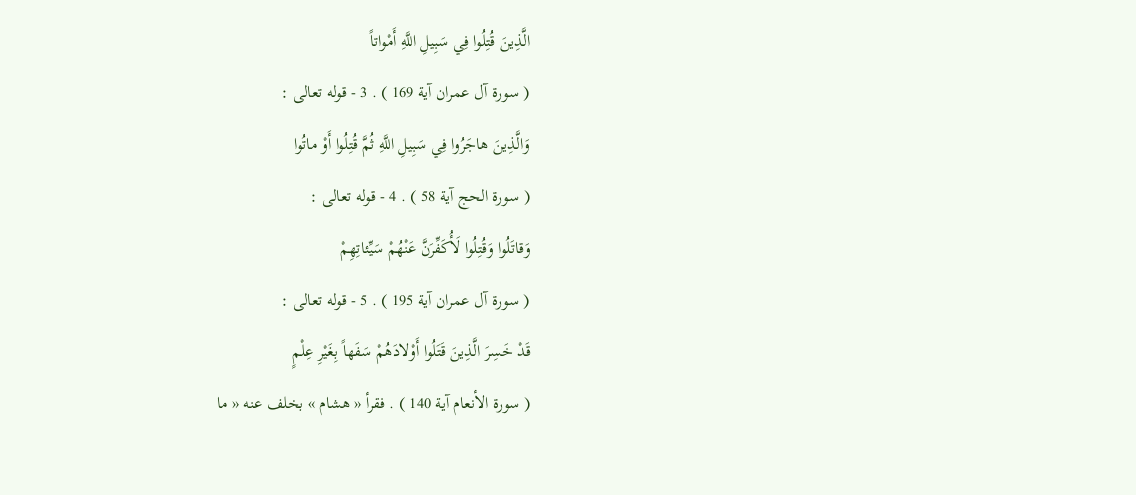الَّذِينَ قُتِلُوا فِي سَبِيلِ اللَّهِ أَمْواتاً
( سورة آل عمران آية 169 ) . 3 - قوله تعالى :
وَالَّذِينَ هاجَرُوا فِي سَبِيلِ اللَّهِ ثُمَّ قُتِلُوا أَوْ ماتُوا
( سورة الحج آية 58 ) . 4 - قوله تعالى :
وَقاتَلُوا وَقُتِلُوا لَأُكَفِّرَنَّ عَنْهُمْ سَيِّئاتِهِمْ
( سورة آل عمران آية 195 ) . 5 - قوله تعالى :
قَدْ خَسِرَ الَّذِينَ قَتَلُوا أَوْلادَهُمْ سَفَهاً بِغَيْرِ عِلْمٍ
( سورة الأنعام آية 140 ) . فقرأ « هشام » بخلف عنه « ما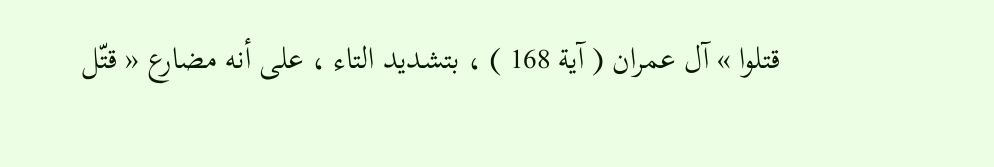قتلوا » آل عمران ( آية 168 ) ، بتشديد التاء ، على أنه مضارع « قتّل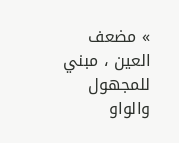» مضعف العين ، مبني للمجهول والواو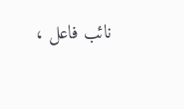نائب فاعل ،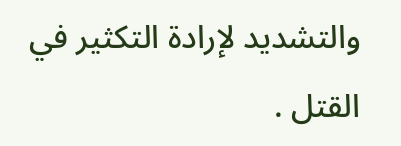والتشديد لإرادة التكثير في القتل .